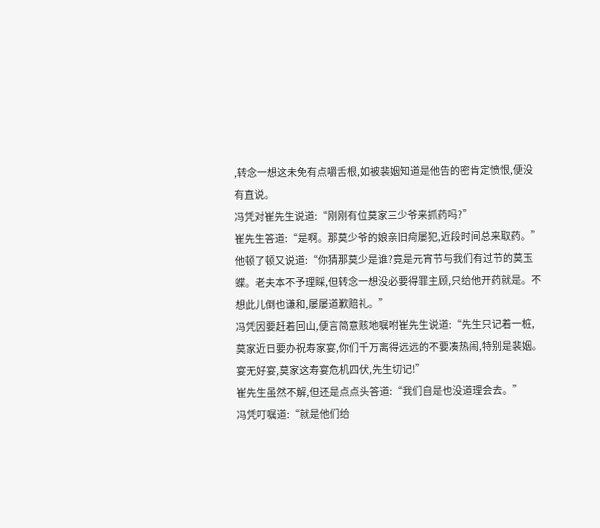,转念一想这未免有点嚼舌根,如被裴姻知道是他告的密肯定愤恨,便没有直说。
冯凭对崔先生说道:“刚刚有位莫家三少爷来抓药吗?”
崔先生答道:“是啊。那莫少爷的娘亲旧疴屡犯,近段时间总来取药。”
他顿了顿又说道:“你猜那莫少是谁?竟是元宵节与我们有过节的莫玉蝶。老夫本不予理睬,但转念一想没必要得罪主顾,只给他开药就是。不想此儿倒也谦和,屡屡道歉赔礼。”
冯凭因要赶着回山,便言简意赅地嘱咐崔先生说道:“先生只记着一桩,莫家近日要办祝寿家宴,你们千万离得远远的不要凑热闹,特别是裴姻。宴无好宴,莫家这寿宴危机四伏,先生切记!”
崔先生虽然不解,但还是点点头答道:“我们自是也没道理会去。”
冯凭叮嘱道:“就是他们给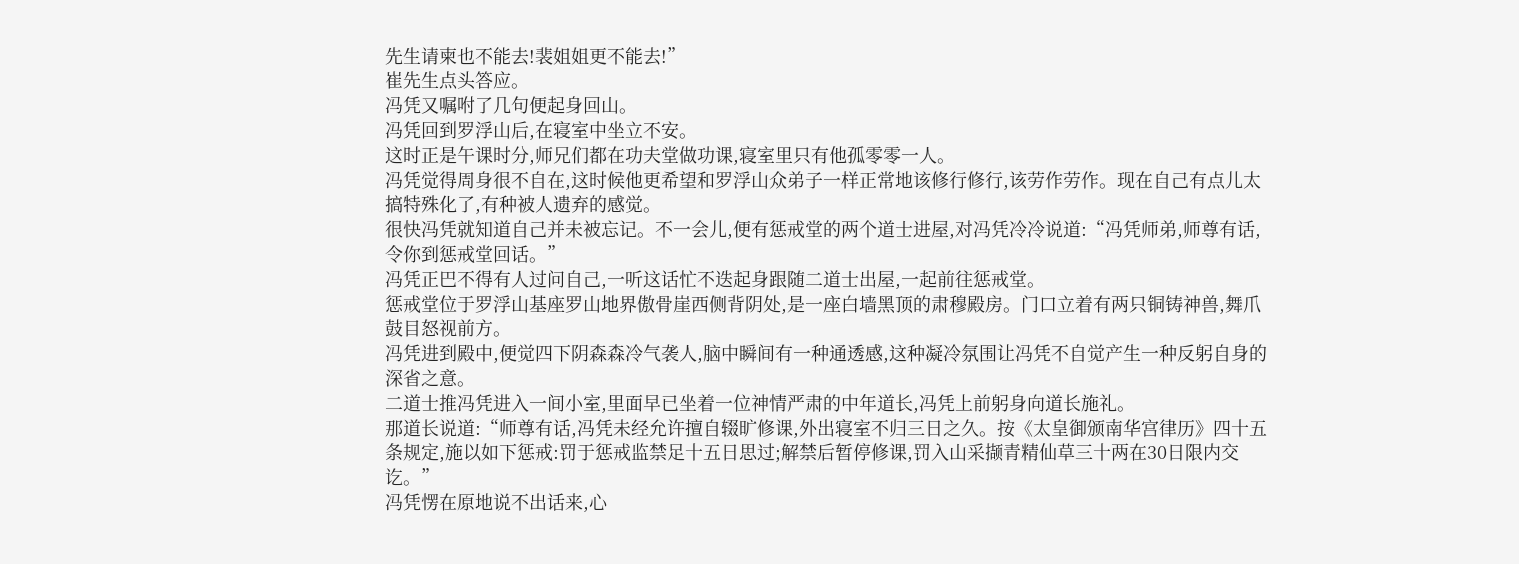先生请柬也不能去!裴姐姐更不能去!”
崔先生点头答应。
冯凭又嘱咐了几句便起身回山。
冯凭回到罗浮山后,在寝室中坐立不安。
这时正是午课时分,师兄们都在功夫堂做功课,寝室里只有他孤零零一人。
冯凭觉得周身很不自在,这时候他更希望和罗浮山众弟子一样正常地该修行修行,该劳作劳作。现在自己有点儿太搞特殊化了,有种被人遗弃的感觉。
很快冯凭就知道自己并未被忘记。不一会儿,便有惩戒堂的两个道士进屋,对冯凭冷冷说道:“冯凭师弟,师尊有话,令你到惩戒堂回话。”
冯凭正巴不得有人过问自己,一听这话忙不迭起身跟随二道士出屋,一起前往惩戒堂。
惩戒堂位于罗浮山基座罗山地界傲骨崖西侧背阴处,是一座白墙黑顶的肃穆殿房。门口立着有两只铜铸神兽,舞爪鼓目怒视前方。
冯凭进到殿中,便觉四下阴森森冷气袭人,脑中瞬间有一种通透感,这种凝冷氛围让冯凭不自觉产生一种反躬自身的深省之意。
二道士推冯凭进入一间小室,里面早已坐着一位神情严肃的中年道长,冯凭上前躬身向道长施礼。
那道长说道:“师尊有话,冯凭未经允许擅自辍旷修课,外出寝室不归三日之久。按《太皇御颁南华宫律历》四十五条规定,施以如下惩戒:罚于惩戒监禁足十五日思过;解禁后暂停修课,罚入山采撷青精仙草三十两在30日限内交讫。”
冯凭愣在原地说不出话来,心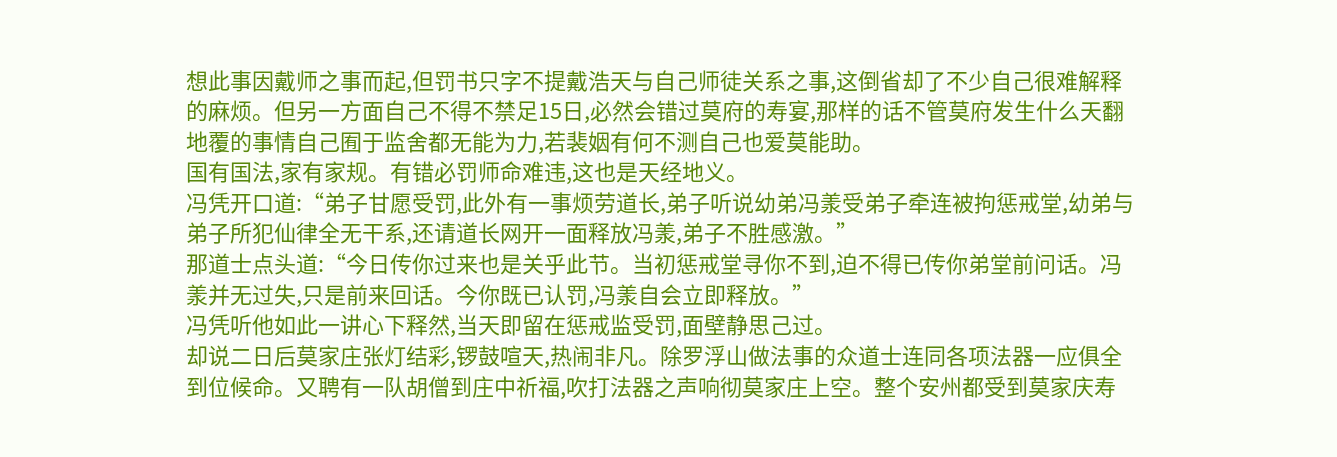想此事因戴师之事而起,但罚书只字不提戴浩天与自己师徒关系之事,这倒省却了不少自己很难解释的麻烦。但另一方面自己不得不禁足15日,必然会错过莫府的寿宴,那样的话不管莫府发生什么天翻地覆的事情自己囿于监舍都无能为力,若裴姻有何不测自己也爱莫能助。
国有国法,家有家规。有错必罚师命难违,这也是天经地义。
冯凭开口道:“弟子甘愿受罚,此外有一事烦劳道长,弟子听说幼弟冯羕受弟子牵连被拘惩戒堂,幼弟与弟子所犯仙律全无干系,还请道长网开一面释放冯羕,弟子不胜感激。”
那道士点头道:“今日传你过来也是关乎此节。当初惩戒堂寻你不到,迫不得已传你弟堂前问话。冯羕并无过失,只是前来回话。今你既已认罚,冯羕自会立即释放。”
冯凭听他如此一讲心下释然,当天即留在惩戒监受罚,面壁静思己过。
却说二日后莫家庄张灯结彩,锣鼓喧天,热闹非凡。除罗浮山做法事的众道士连同各项法器一应俱全到位候命。又聘有一队胡僧到庄中祈福,吹打法器之声响彻莫家庄上空。整个安州都受到莫家庆寿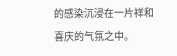的感染沉浸在一片祥和喜庆的气氛之中。